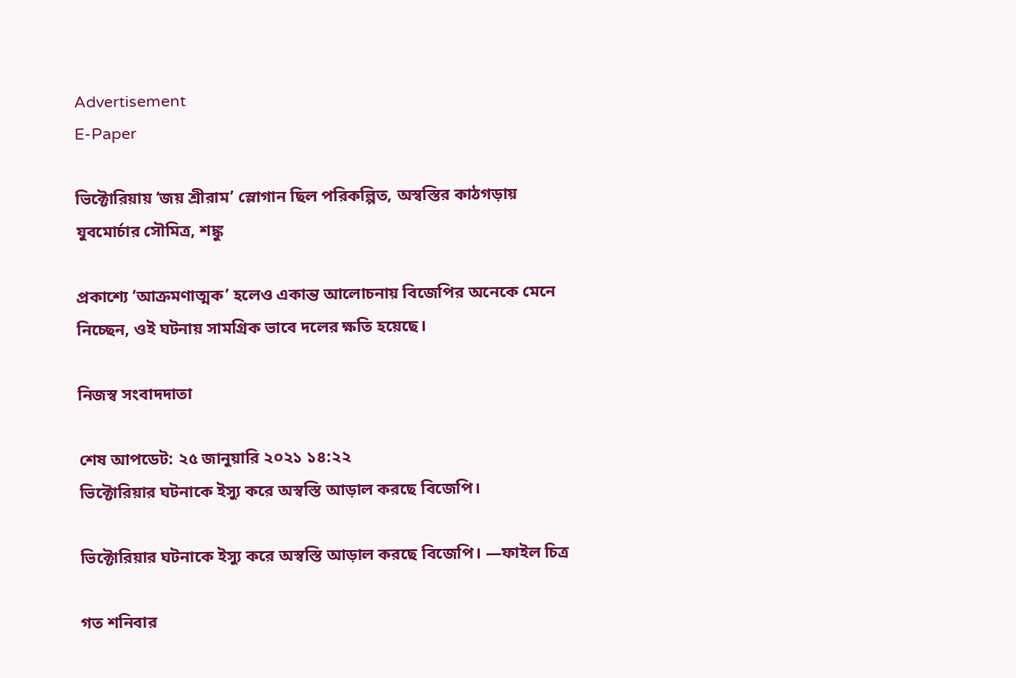Advertisement
E-Paper

ভিক্টোরিয়ায় ‘জয় শ্রীরাম’ স্লোগান ছিল পরিকল্পিত, অস্বস্তির কাঠগড়ায় যুবমোর্চার সৌমিত্র, শঙ্কু

প্রকাশ্যে ‘আক্রমণাত্মক’ হলেও একান্ত আলোচনায় বিজেপির অনেকে মেনে নিচ্ছেন, ওই ঘটনায় সামগ্রিক ভাবে দলের ক্ষতি হয়েছে।

নিজস্ব সংবাদদাতা

শেষ আপডেট: ২৫ জানুয়ারি ২০২১ ১৪:২২
ভিক্টোরিয়ার ঘটনাকে ইস্যু করে অস্বস্তি আড়াল করছে বিজেপি।

ভিক্টোরিয়ার ঘটনাকে ইস্যু করে অস্বস্তি আড়াল করছে বিজেপি। —ফাইল চিত্র

গত শনিবার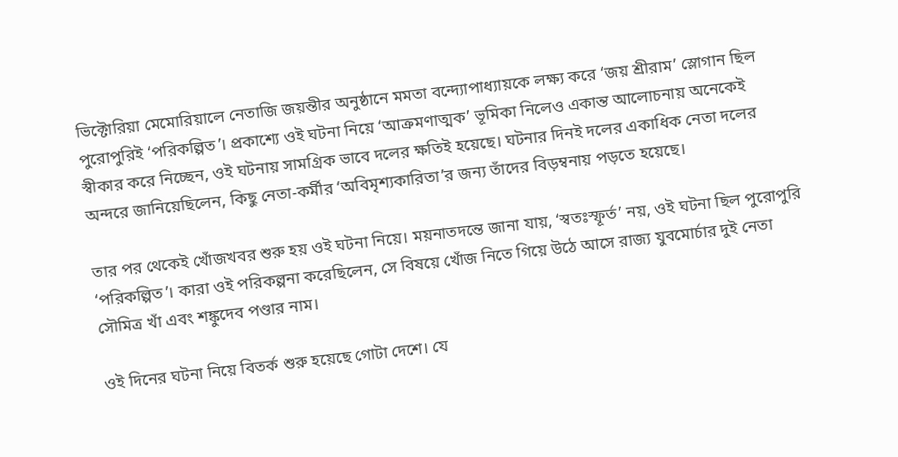ভিক্টোরিয়া মেমোরিয়ালে নেতাজি জয়ন্তীর অনুষ্ঠানে মমতা বন্দ্যোপাধ্যায়কে লক্ষ্য করে ‘জয় শ্রীরাম’ স্লোগান ছিল পুরোপুরিই ‘পরিকল্পিত’। প্রকাশ্যে ওই ঘটনা নিয়ে ‘আক্রমণাত্মক’ ভূমিকা নিলেও একান্ত আলোচনায় অনেকেই স্বীকার করে নিচ্ছেন, ওই ঘটনায় সামগ্রিক ভাবে দলের ক্ষতিই হয়েছে। ঘটনার দিনই দলের একাধিক নেতা দলের অন্দরে জানিয়েছিলেন, কিছু নেতা-কর্মীর ‘অবিমৃশ্যকারিতা’র জন্য তাঁদের বিড়ম্বনায় পড়তে হয়েছে।

তার পর থেকেই খোঁজখবর শুরু হয় ওই ঘটনা নিয়ে। ময়নাতদন্তে জানা যায়, ‘স্বতঃস্ফূর্ত’ নয়, ওই ঘটনা ছিল পুরোপুরি ‘পরিকল্পিত’। কারা ওই পরিকল্পনা করেছিলেন, সে বিষয়ে খোঁজ নিতে গিয়ে উঠে আসে রাজ্য যুবমোর্চার দুই নেতা সৌমিত্র খাঁ এবং শঙ্কুদেব পণ্ডার নাম।

ওই দিনের ঘটনা নিয়ে বিতর্ক শুরু হয়েছে গোটা দেশে। যে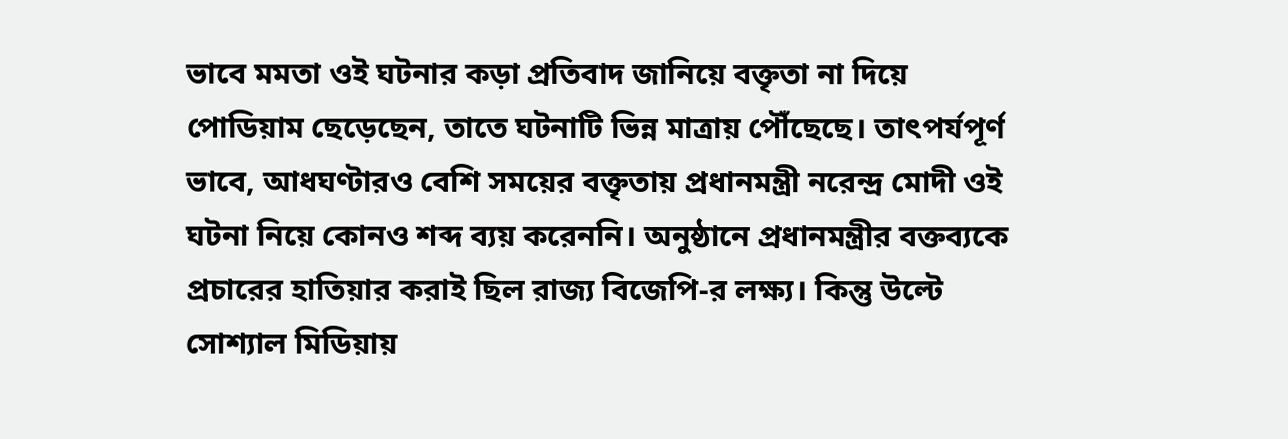ভাবে মমতা ওই ঘটনার কড়া প্রতিবাদ জানিয়ে বক্তৃতা না দিয়ে পোডিয়াম ছেড়েছেন, তাতে ঘটনাটি ভিন্ন মাত্রায় পৌঁছেছে। তাৎপর্যপূর্ণ ভাবে, আধঘণ্টারও বেশি সময়ের বক্তৃতায় প্রধানমন্ত্রী নরেন্দ্র মোদী ওই ঘটনা নিয়ে কোনও শব্দ ব্যয় করেননি। অনুষ্ঠানে প্রধানমন্ত্রীর বক্তব্যকে প্রচারের হাতিয়ার করাই ছিল রাজ্য বিজেপি-র লক্ষ্য। কিন্তু উল্টে সোশ্যাল মিডিয়ায়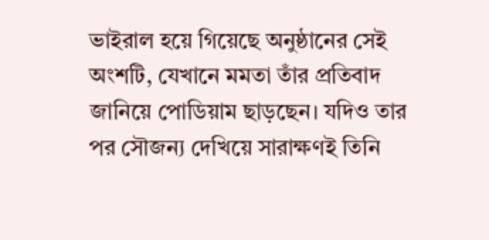ভাইরাল হয়ে গিয়েছে অনুষ্ঠানের সেই অংশটি, যেখানে মমতা তাঁর প্রতিবাদ জানিয়ে পোডিয়াম ছাড়ছেন। যদিও তার পর সৌজন্য দেখিয়ে সারাক্ষণই তিনি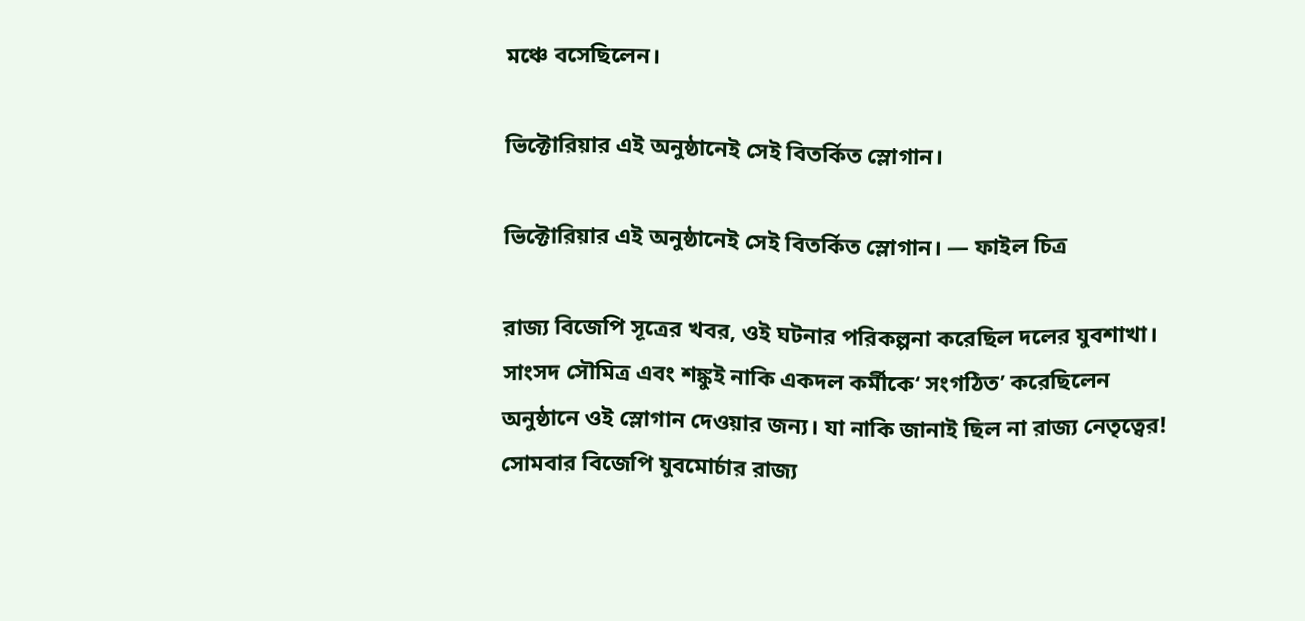মঞ্চে বসেছিলেন।

ভিক্টোরিয়ার এই অনুষ্ঠানেই সেই বিতর্কিত স্লোগান।

ভিক্টোরিয়ার এই অনুষ্ঠানেই সেই বিতর্কিত স্লোগান। — ফাইল চিত্র

রাজ্য বিজেপি সূত্রের খবর, ওই ঘটনার পরিকল্পনা করেছিল দলের যুবশাখা। সাংসদ সৌমিত্র এবং শঙ্কুই নাকি একদল কর্মীকে‘ সংগঠিত’ করেছিলেন অনুষ্ঠানে ওই স্লোগান দেওয়ার জন্য। যা নাকি জানাই ছিল না রাজ্য নেতৃত্বের! সোমবার বিজেপি যুবমোর্চার রাজ্য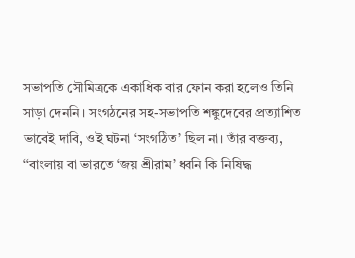সভাপতি সৌমিত্রকে একাধিক বার ফোন করা হলেও তিনি সাড়া দেননি। সংগঠনের সহ-সভাপতি শঙ্কুদেবের প্রত্যাশিত ভাবেই দাবি, ওই ঘটনা ‘সংগঠিত’ ছিল না। তাঁর বক্তব্য, ‘‘বাংলায় বা ভারতে ‘জয় শ্রীরাম’ ধ্বনি কি নিষিদ্ধ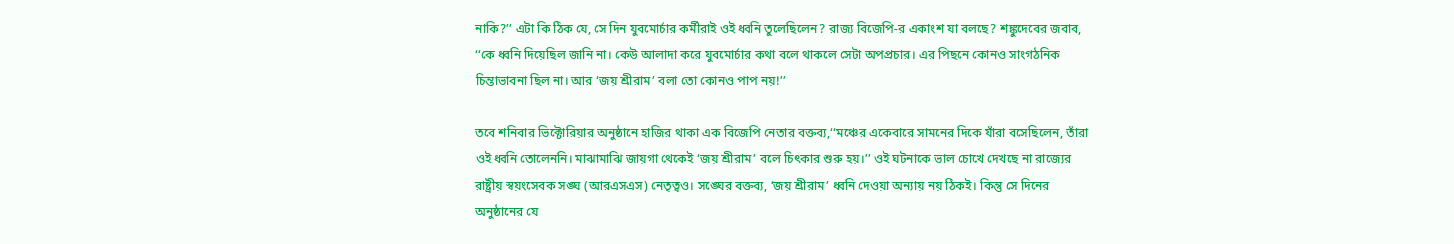নাকি?’’ এটা কি ঠিক যে, সে দিন যুবমোর্চার কর্মীরাই ওই ধ্বনি তুলেছিলেন? রাজ্য বিজেপি-র একাংশ যা বলছে? শঙ্কুদেবের জবাব, ‘‘কে ধ্বনি দিয়েছিল জানি না। কেউ আলাদা করে যুবমোর্চার কথা বলে থাকলে সেটা অপপ্রচার। এর পিছনে কোনও সাংগঠনিক চিন্তাভাবনা ছিল না। আর ‘জয় শ্রীরাম’ বলা তো কোনও পাপ নয়!’’

তবে শনিবার ভিক্টোরিয়ার অনুষ্ঠানে হাজির থাকা এক বিজেপি নেতার বক্তব্য,‘‘মঞ্চের একেবারে সামনের দিকে যাঁরা বসেছিলেন, তাঁরা ওই ধ্বনি তোলেননি। মাঝামাঝি জায়গা থেকেই ‘জয় শ্রীরাম’ বলে চিৎকার শুরু হয়।’’ ওই ঘটনাকে ভাল চোখে দেখছে না রাজ্যের রাষ্ট্রীয় স্বয়ংসেবক সঙ্ঘ (আরএসএস) নেতৃত্বও। সঙ্ঘের বক্তব্য, ‘জয় শ্রীরাম’ ধ্বনি দেওয়া অন্যায় নয় ঠিকই। কিন্তু সে দিনের অনুষ্ঠানের যে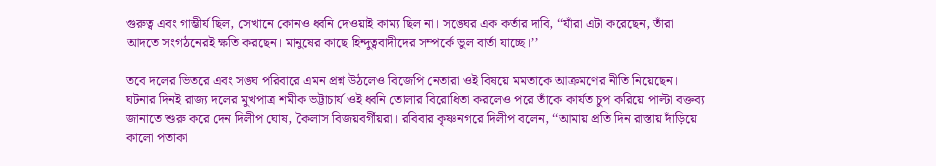গুরুত্ব এবং গাম্ভীর্য ছিল, সেখানে কোনও ধ্বনি দেওয়াই কাম্য ছিল না। সঙ্ঘের এক কর্তার দাবি, ‘‘যাঁরা এটা করেছেন, তাঁরা আদতে সংগঠনেরই ক্ষতি করছেন। মানুষের কাছে হিন্দুত্ববাদীদের সম্পর্কে ভুল বার্তা যাচ্ছে।’’

তবে দলের ভিতরে এবং সঙ্ঘ পরিবারে এমন প্রশ্ন উঠলেও বিজেপি নেতারা ওই বিষয়ে মমতাকে আক্রমণের নীতি নিয়েছেন। ঘটনার দিনই রাজ্য দলের মুখপাত্র শমীক ভট্টাচার্য ওই ধ্বনি তোলার বিরোধিতা করলেও পরে তাঁকে কার্যত চুপ করিয়ে পাল্টা বক্তব্য জানাতে শুরু করে দেন দিলীপ ঘোষ, কৈলাস বিজয়বর্গীয়রা। রবিবার কৃষ্ণনগরে দিলীপ বলেন, ‘‘আমায় প্রতি দিন রাস্তায় দাঁড়িয়ে কালো পতাকা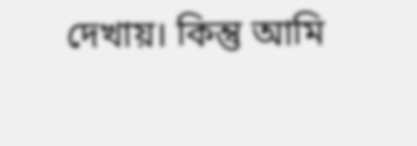দেখায়। কিন্তু আমি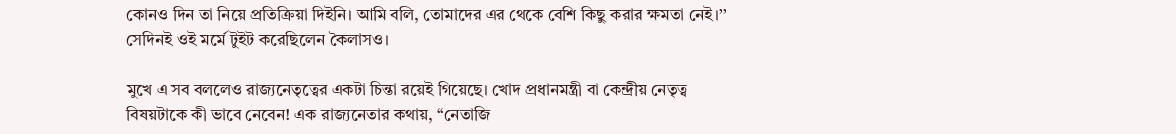কোনও দিন তা নিয়ে প্রতিক্রিয়া দিইনি। আমি বলি, তোমাদের এর থেকে বেশি কিছু করার ক্ষমতা নেই।’’ সেদিনই ওই মর্মে টুইট করেছিলেন কৈলাসও।

মুখে এ সব বললেও রাজ্যনেতৃত্বের একটা চিন্তা রয়েই গিয়েছে। খোদ প্রধানমন্ত্রী বা কেন্দ্রীয় নেতৃত্ব বিষয়টাকে কী ভাবে নেবেন! এক রাজ্যনেতার কথায়, ‘‘নেতাজি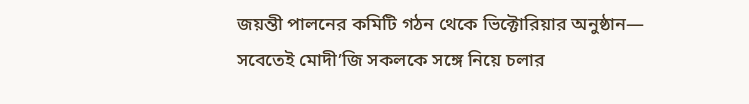জয়ন্তী পালনের কমিটি গঠন থেকে ভিক্টোরিয়ার অনুষ্ঠান— সবেতেই মোদী’জি সকলকে সঙ্গে নিয়ে চলার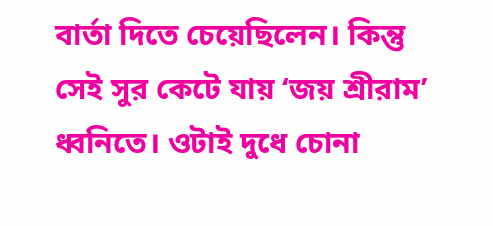বার্তা দিতে চেয়েছিলেন। কিন্তু সেই সুর কেটে যায় ‘জয় শ্রীরাম’ ধ্বনিতে। ওটাই দুধে চোনা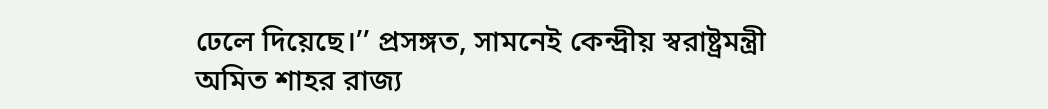ঢেলে দিয়েছে।’’ প্রসঙ্গত, সামনেই কেন্দ্রীয় স্বরাষ্ট্রমন্ত্রী অমিত শাহর রাজ্য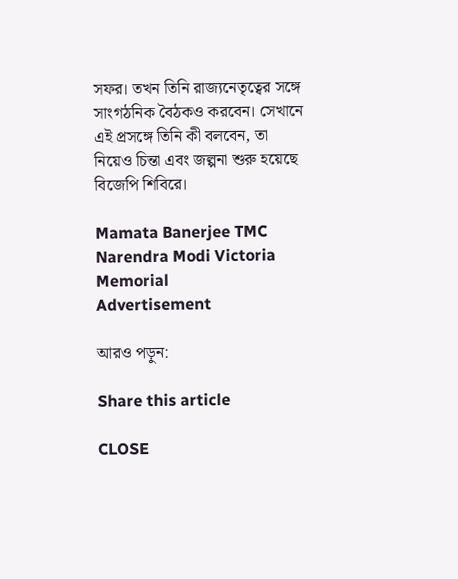সফর। তখন তিনি রাজ্যনেতৃত্বের সঙ্গে সাংগঠনিক বৈঠকও করবেন। সেখানে এই প্রসঙ্গে তিনি কী বলবেন, তা নিয়েও চিন্তা এবং জল্পনা শুরু হয়েছে বিজেপি শিবিরে।

Mamata Banerjee TMC Narendra Modi Victoria Memorial
Advertisement

আরও পড়ুন:

Share this article

CLOSE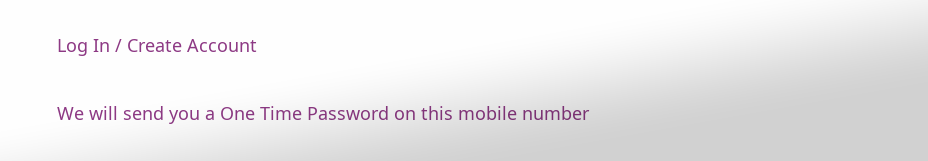Log In / Create Account

We will send you a One Time Password on this mobile number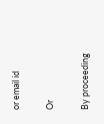or email id

Or

By proceeding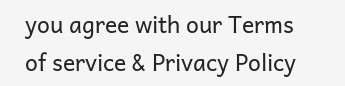you agree with our Terms of service & Privacy Policy